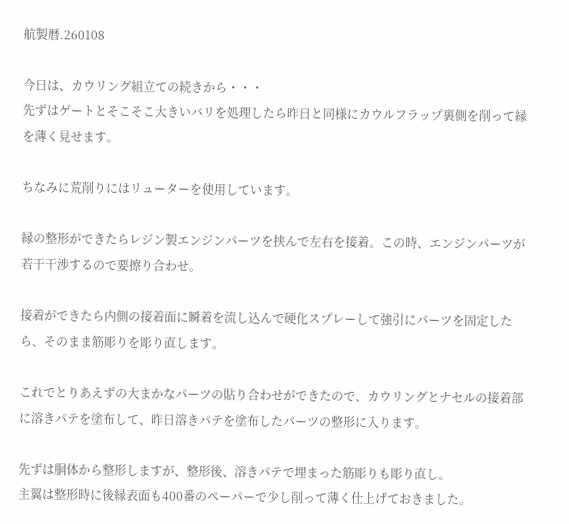航製暦.260108

今日は、カウリング組立ての続きから・・・
先ずはゲートとそこそこ大きいバリを処理したら昨日と同様にカウルフラップ裏側を削って縁を薄く見せます。

ちなみに荒削りにはリューターを使用しています。

縁の整形ができたらレジン製エンジンパーツを挟んで左右を接着。この時、エンジンパーツが若干干渉するので要擦り合わせ。

接着ができたら内側の接着面に瞬着を流し込んで硬化スプレーして強引にパーツを固定したら、そのまま筋彫りを彫り直します。

これでとりあえずの大まかなパーツの貼り合わせができたので、カウリングとナセルの接着部に溶きパテを塗布して、昨日溶きパテを塗布したパーツの整形に入ります。

先ずは胴体から整形しますが、整形後、溶きパテで埋まった筋彫りも彫り直し。
主翼は整形時に後縁表面も400番のペーパーで少し削って薄く仕上げておきました。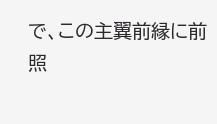で、この主翼前縁に前照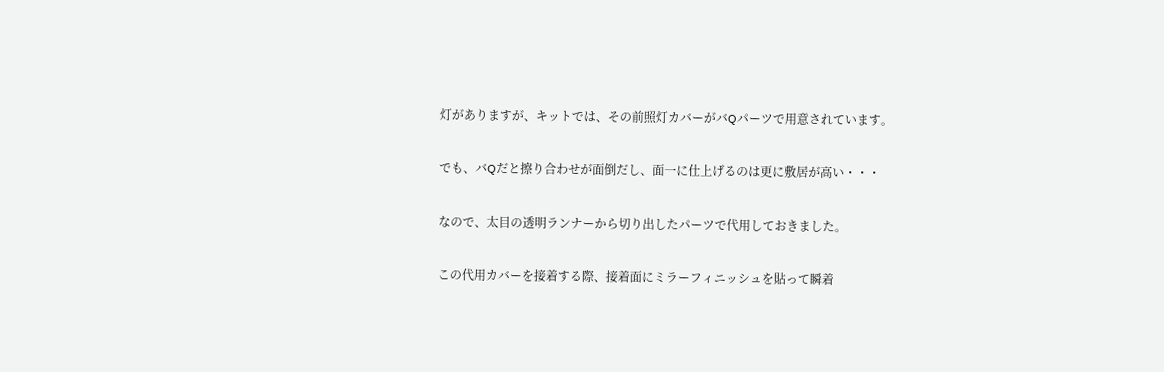灯がありますが、キットでは、その前照灯カバーがバQパーツで用意されています。

でも、バQだと擦り合わせが面倒だし、面一に仕上げるのは更に敷居が高い・・・

なので、太目の透明ランナーから切り出したパーツで代用しておきました。

この代用カバーを接着する際、接着面にミラーフィニッシュを貼って瞬着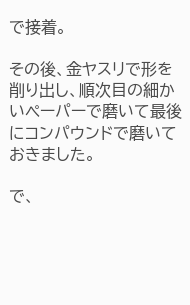で接着。

その後、金ヤスリで形を削り出し、順次目の細かいペーパーで磨いて最後にコンパウンドで磨いておきました。

で、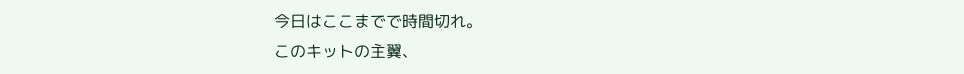今日はここまでで時間切れ。
このキットの主翼、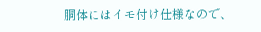胴体にはイモ付け仕様なので、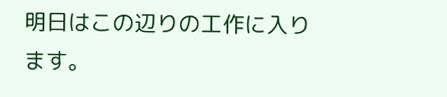明日はこの辺りの工作に入ります。